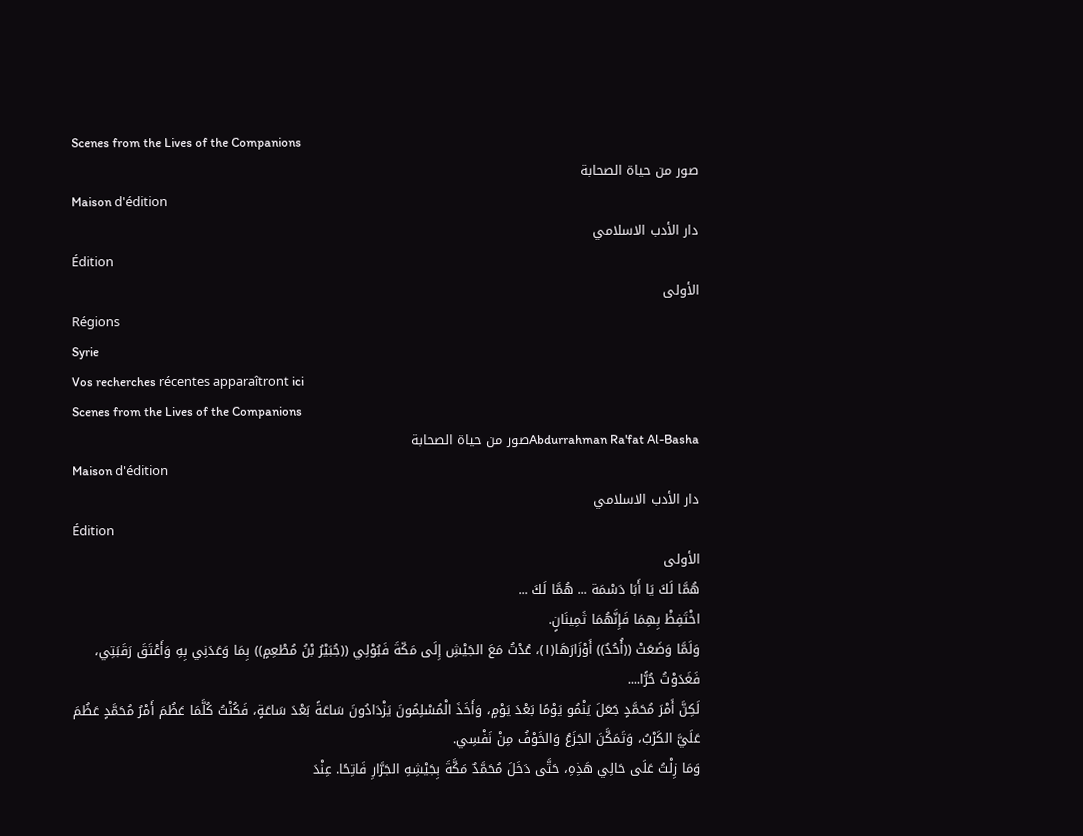Scenes from the Lives of the Companions
صور من حياة الصحابة
Maison d'édition
دار الأدب الاسلامي
Édition
الأولى
Régions
Syrie
Vos recherches récentes apparaîtront ici
Scenes from the Lives of the Companions
Abdurrahman Ra'fat Al-Bashaصور من حياة الصحابة
Maison d'édition
دار الأدب الاسلامي
Édition
الأولى
هُمَّا لَكَ يَا أَبَا دَسْمَة ... هُمَّا لَكَ ...
اخْتَفِظْ بِهِمَا فَإِنَّهُمَا ثَمِينَانٍ.
وَلَمَّا وَضَعَتْ ((أُحُدٌ)) أَوْزَارَهَا(١)، عُدْتُ مَعَ الجَيْشِ إِلَى مَكّةَ فَبُوْلِي ((جُبَيْرُ بْنُ مُطْعِمٍ)) بِمَا وَعَدَنِي بِهِ وَأَعْتَقَ رَقَبَتِي، فَغَدَوْتُ حُرًّا....
لَكِنَّ أَمْرَ مُحَمَّدٍ جَعَلَ يَنْمُو يَوْمًا بَعْدَ يَوْمٍ، وَأَخَذَ الْمُسْلِمُونَ يَزْدَادُونَ سَاعَةً بَعْدَ سَاعَةٍ، فَكُنْتُ كُلَّمَا عَظُمَ أَمْرُ مُحَمَّدٍ عَظُمَ عَلَيَّ الكَرْبُ، وَتَمَكَّنَ الجَزَعُ وَالخَوْفُ مِنْ نَفْسِي.
وَمَا زِلْتُ عَلَى حَالِي هَذِهِ، حَتَّى دَخَلَ مُحَمَّدٌ مَكَّةَ بِجَيْشِهِ الجَرَّارِ فَاتِحًا. عِنْدَ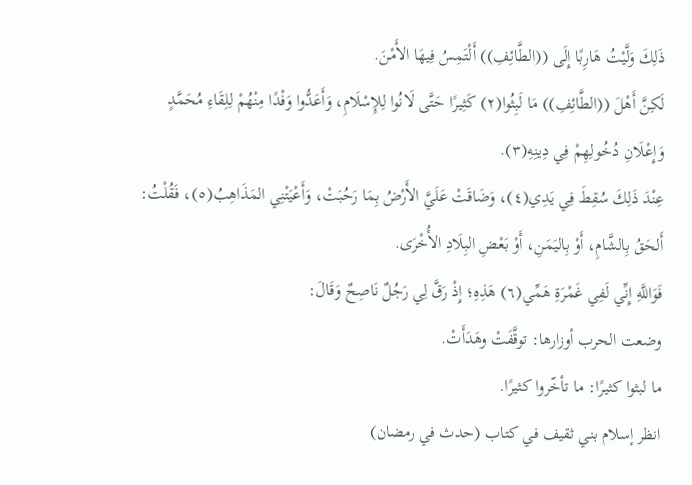ذَلِكَ وَلَّيْتُ هَارِبًا إِلَى ((الطَّائِفِ)) أَلْتَمِسُ فِيهَا الأَمْنَ.
لَكِنَّ أَهْلَ ((الطَّائِفِ)) مَا لَبِثُوا(٢) كَثِيرًا حَتَّى لَانُوا لِلإِسْلَامِ، وَأَعَدُّوا وَفْدًا مِنْهُمْ لِلِقَاءِ مُحَمَّدٍ وَإِعْلَانِ دُخُولِهِمْ فِي دِينِهِ(٣).
عِنْدَ ذَلِكَ سُقِطَ فِي يَدِي(٤)، وَضَاقَتْ عَلَيَّ الأَرْضُ بِمَا رَحُبَتْ، وَأَعْيَتْنِي المَذَاهِبُ(٥)، فَقُلْتُ:
أَلحَقُ بِالشَّامِ، أَوْ بِاليَمَنِ، أَوْ بَعْضِ البِلَادِ الأُخْرَى.
فَوَاللَّهِ إِنِّي لَفِي غَمْرَةِ هَمِّي(٦) هَذِهِ؛ إِذْ رَقَّ لِي رَجُلٌ نَاصِحٌ وَقَالَ:
وضعت الحرب أوزارها: توقَّفَتْ وهَدَأَتْ.
ما لبثوا كثيرًا: ما تأخّروا كثيرًا.
انظر إسلام بني ثقيف في كتاب (حدث في رمضان)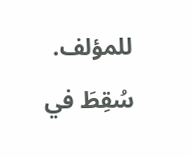للمؤلف.
سُقِطَ في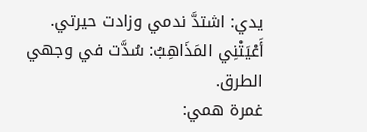يدي: اشتدَّ ندمي وزادت حيرتي.
أَعْيَتْنِي المَذَاهِبُ: سُدَّت في وجهي الطرق.
غمرة همي: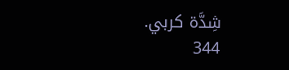شِدَّة كربي.
344